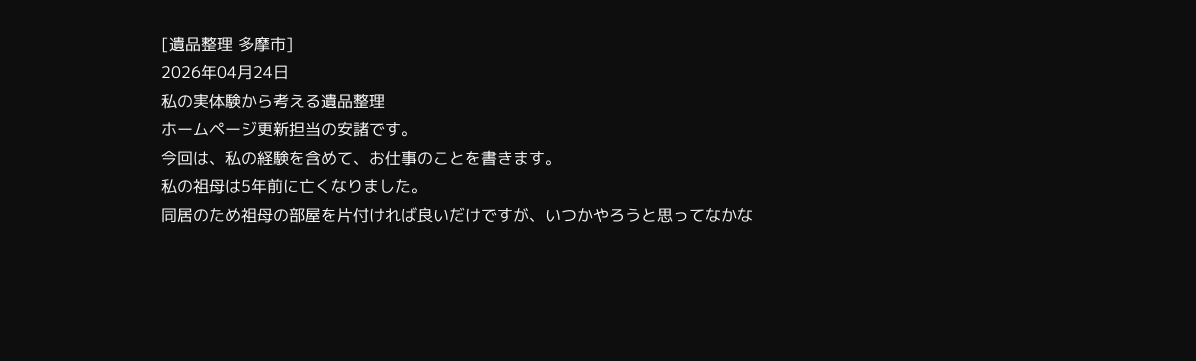[遺品整理 多摩市]
2026年04月24日
私の実体験から考える遺品整理
ホームページ更新担当の安諸です。
今回は、私の経験を含めて、お仕事のことを書きます。
私の祖母は5年前に亡くなりました。
同居のため祖母の部屋を片付ければ良いだけですが、いつかやろうと思ってなかな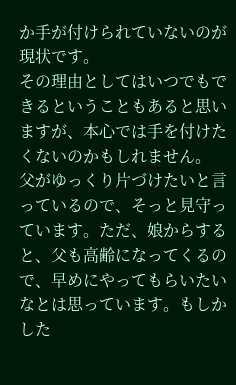か手が付けられていないのが現状です。
その理由としてはいつでもできるということもあると思いますが、本心では手を付けたくないのかもしれません。
父がゆっくり片づけたいと言っているので、そっと見守っています。ただ、娘からすると、父も高齢になってくるので、早めにやってもらいたいなとは思っています。もしかした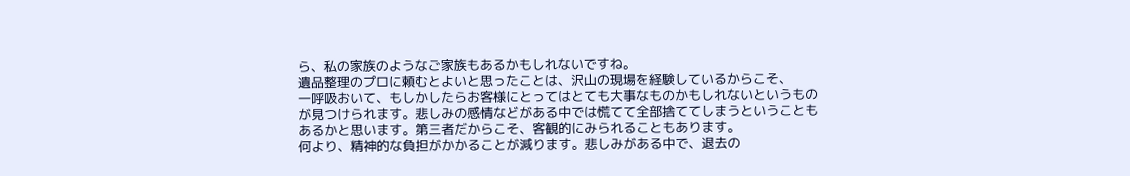ら、私の家族のようなご家族もあるかもしれないですね。
遺品整理のプロに頼むとよいと思ったことは、沢山の現場を経験しているからこそ、
一呼吸おいて、もしかしたらお客様にとってはとても大事なものかもしれないというものが見つけられます。悲しみの感情などがある中では慌てて全部捨ててしまうということもあるかと思います。第三者だからこそ、客観的にみられることもあります。
何より、精神的な負担がかかることが減ります。悲しみがある中で、退去の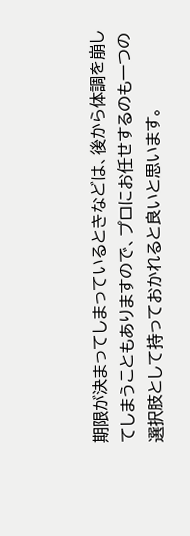期限が決まってしまっているときなどは、後から体調を崩してしまうこともありますので、プロにお任せするのも一つの選択肢として持っておかれると良いと思います。